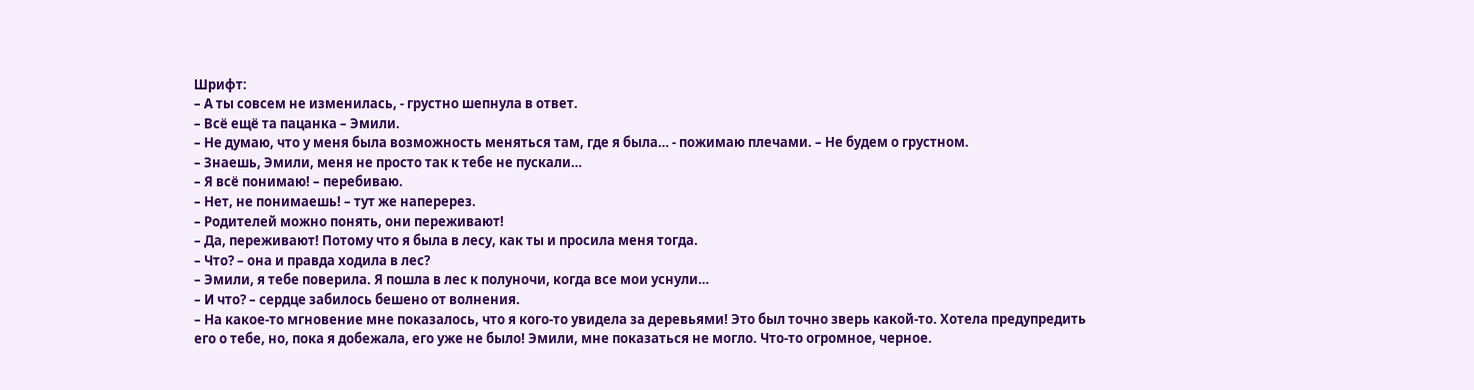Шрифт:
– А ты совсем не изменилась, - грустно шепнула в ответ.
– Всё ещё та пацанка – Эмили.
– Не думаю, что у меня была возможность меняться там, где я была… - пожимаю плечами. – Не будем о грустном.
– Знаешь, Эмили, меня не просто так к тебе не пускали…
– Я всё понимаю! – перебиваю.
– Нет, не понимаешь! – тут же наперерез.
– Родителей можно понять, они переживают!
– Да, переживают! Потому что я была в лесу, как ты и просила меня тогда.
– Что? – она и правда ходила в лес?
– Эмили, я тебе поверила. Я пошла в лес к полуночи, когда все мои уснули…
– И что? – сердце забилось бешено от волнения.
– На какое-то мгновение мне показалось, что я кого-то увидела за деревьями! Это был точно зверь какой-то. Хотела предупредить его о тебе, но, пока я добежала, его уже не было! Эмили, мне показаться не могло. Что-то огромное, черное.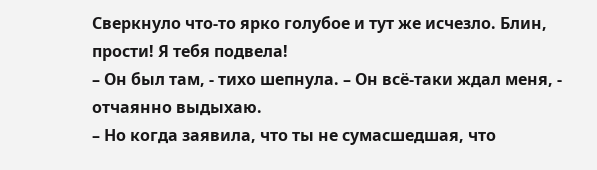Сверкнуло что-то ярко голубое и тут же исчезло. Блин, прости! Я тебя подвела!
– Он был там, - тихо шепнула. – Он всё-таки ждал меня, - отчаянно выдыхаю.
– Но когда заявила, что ты не сумасшедшая, что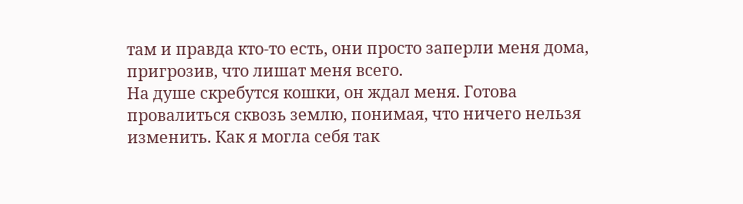там и правда кто-то есть, они просто заперли меня дома, пригрозив, что лишат меня всего.
На душе скребутся кошки, он ждал меня. Готова провалиться сквозь землю, понимая, что ничего нельзя изменить. Как я могла себя так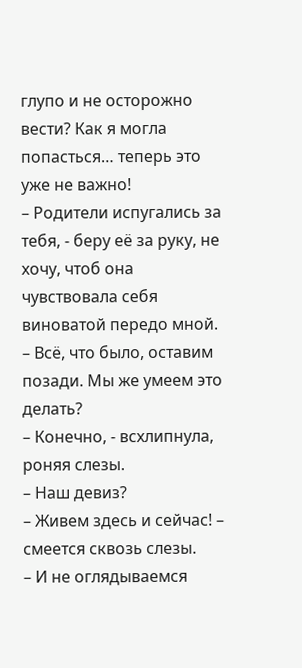глупо и не осторожно вести? Как я могла попасться… теперь это уже не важно!
– Родители испугались за тебя, - беру её за руку, не хочу, чтоб она чувствовала себя виноватой передо мной.
– Всё, что было, оставим позади. Мы же умеем это делать?
– Конечно, - всхлипнула, роняя слезы.
– Наш девиз?
– Живем здесь и сейчас! – смеется сквозь слезы.
– И не оглядываемся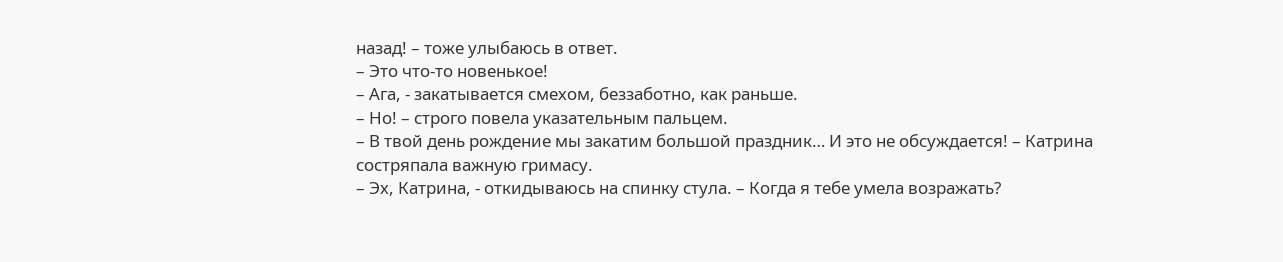назад! – тоже улыбаюсь в ответ.
– Это что-то новенькое!
– Ага, - закатывается смехом, беззаботно, как раньше.
– Но! – строго повела указательным пальцем.
– В твой день рождение мы закатим большой праздник… И это не обсуждается! – Катрина состряпала важную гримасу.
– Эх, Катрина, - откидываюсь на спинку стула. – Когда я тебе умела возражать?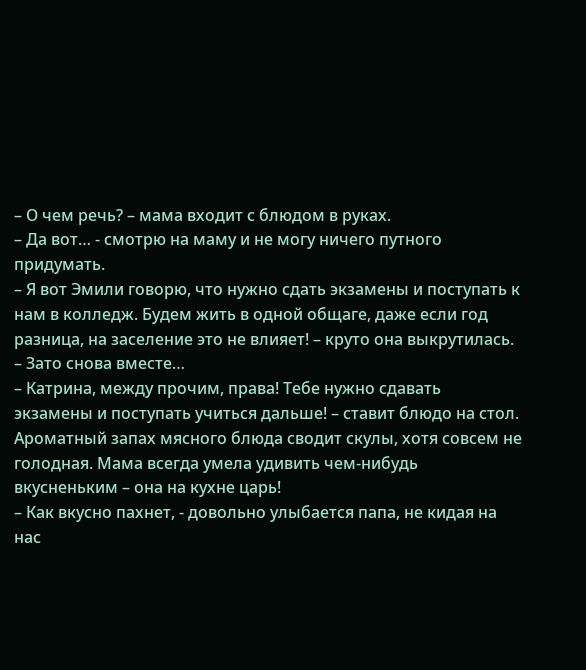– О чем речь? – мама входит с блюдом в руках.
– Да вот… - смотрю на маму и не могу ничего путного придумать.
– Я вот Эмили говорю, что нужно сдать экзамены и поступать к нам в колледж. Будем жить в одной общаге, даже если год разница, на заселение это не влияет! – круто она выкрутилась. – Зато снова вместе…
– Катрина, между прочим, права! Тебе нужно сдавать экзамены и поступать учиться дальше! – ставит блюдо на стол.
Ароматный запах мясного блюда сводит скулы, хотя совсем не голодная. Мама всегда умела удивить чем-нибудь вкусненьким – она на кухне царь!
– Как вкусно пахнет, - довольно улыбается папа, не кидая на нас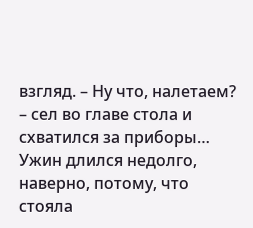взгляд. – Ну что, налетаем? – сел во главе стола и схватился за приборы…
Ужин длился недолго, наверно, потому, что стояла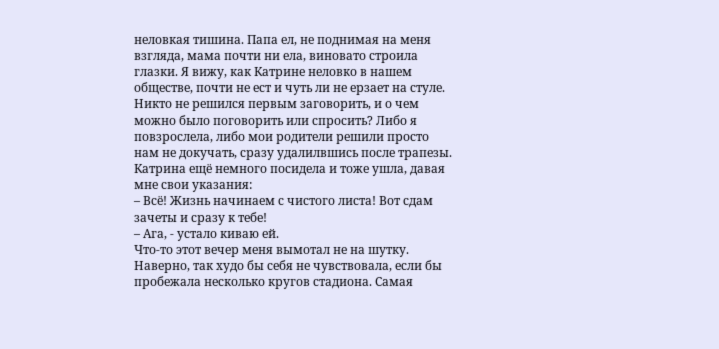неловкая тишина. Папа ел, не поднимая на меня взгляда, мама почти ни ела, виновато строила глазки. Я вижу, как Катрине неловко в нашем обществе, почти не ест и чуть ли не ерзает на стуле.
Никто не решился первым заговорить, и о чем можно было поговорить или спросить? Либо я повзрослела, либо мои родители решили просто нам не докучать, сразу удалилвшись после трапезы.
Катрина ещё немного посидела и тоже ушла, давая мне свои указания:
– Всё! Жизнь начинаем с чистого листа! Вот сдам зачеты и сразу к тебе!
– Ага, - устало киваю ей.
Что-то этот вечер меня вымотал не на шутку. Наверно, так худо бы себя не чувствовала, если бы пробежала несколько кругов стадиона. Самая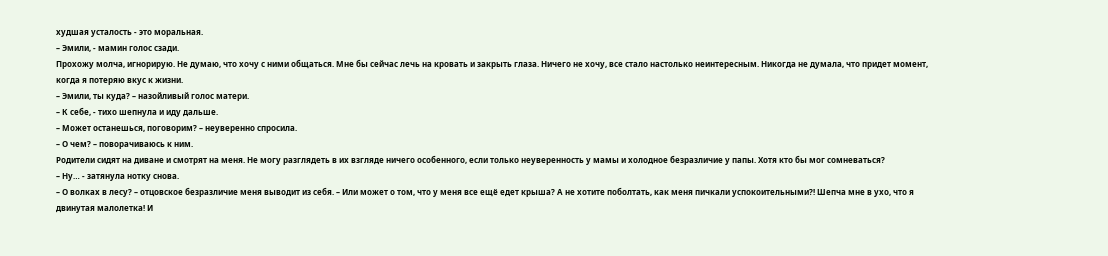худшая усталость - это моральная.
– Эмили, - мамин голос сзади.
Прохожу молча, игнорирую. Не думаю, что хочу с ними общаться. Мне бы сейчас лечь на кровать и закрыть глаза. Ничего не хочу, все стало настолько неинтересным. Никогда не думала, что придет момент, когда я потеряю вкус к жизни.
– Эмили, ты куда? – назойливый голос матери.
– К себе, - тихо шепнула и иду дальше.
– Может останешься, поговорим? – неуверенно спросила.
– О чем? – поворачиваюсь к ним.
Родители сидят на диване и смотрят на меня. Не могу разглядеть в их взгляде ничего особенного, если только неуверенность у мамы и холодное безразличие у папы. Хотя кто бы мог сомневаться?
– Ну… - затянула нотку снова.
– О волках в лесу? – отцовское безразличие меня выводит из себя. – Или может о том, что у меня все ещё едет крыша? А не хотите поболтать, как меня пичкали успокоительными?! Шепча мне в ухо, что я двинутая малолетка! И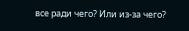все ради чего? Или из-за чего?